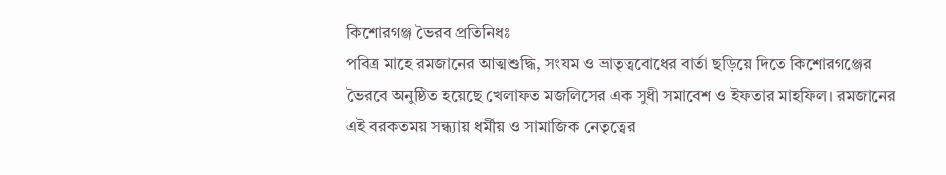কিশোরগঞ্জ ভৈরব প্রতিনিধঃ
পবিত্র মাহে রমজানের আত্মশুদ্ধি, সংযম ও ভ্রাতৃত্ববোধের বার্তা ছড়িয়ে দিতে কিশোরগঞ্জের ভৈরবে অনুষ্ঠিত হয়েছে খেলাফত মজলিসের এক সুধী সমাবেশ ও ইফতার মাহফিল। রমজানের এই বরকতময় সন্ধ্যায় ধর্মীয় ও সামাজিক নেতৃত্বের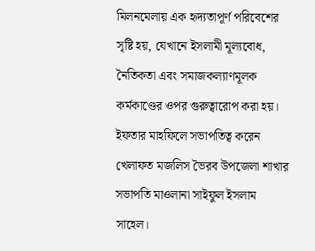মিলনমেলায় এক হৃদ্যতাপূর্ণ পরিবেশের সৃষ্টি হয়, যেখানে ইসলামী মূল্যবোধ, নৈতিকতা এবং সমাজকল্যাণমূলক কর্মকাণ্ডের ওপর গুরুত্বারোপ করা হয়।
ইফতার মাহফিলে সভাপতিত্ব করেন খেলাফত মজলিস ভৈরব উপজেলা শাখার সভাপতি মাওলানা সাইফুল ইসলাম সাহেল।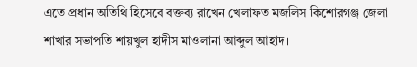এতে প্রধান অতিথি হিসেবে বক্তব্য রাখেন খেলাফত মজলিস কিশোরগঞ্জ জেলা শাখার সভাপতি শায়খুল হাদীস মাওলানা আব্দুল আহাদ।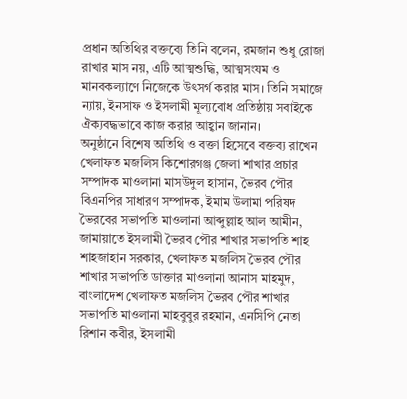প্রধান অতিথির বক্তব্যে তিনি বলেন, রমজান শুধু রোজা রাখার মাস নয়, এটি আত্মশুদ্ধি, আত্মসংযম ও মানবকল্যাণে নিজেকে উৎসর্গ করার মাস। তিনি সমাজে ন্যায়, ইনসাফ ও ইসলামী মূল্যবোধ প্রতিষ্ঠায় সবাইকে ঐক্যবদ্ধভাবে কাজ করার আহ্বান জানান।
অনুষ্ঠানে বিশেষ অতিথি ও বক্তা হিসেবে বক্তব্য রাখেন খেলাফত মজলিস কিশোরগঞ্জ জেলা শাখার প্রচার সম্পাদক মাওলানা মাসউদুল হাসান, ভৈরব পৌর বিএনপির সাধারণ সম্পাদক, ইমাম উলামা পরিষদ ভৈরবের সভাপতি মাওলানা আব্দুল্লাহ আল আমীন, জামায়াতে ইসলামী ভৈরব পৌর শাখার সভাপতি শাহ শাহজাহান সরকার, খেলাফত মজলিস ভৈরব পৌর শাখার সভাপতি ডাক্তার মাওলানা আনাস মাহমুদ, বাংলাদেশ খেলাফত মজলিস ভৈরব পৌর শাখার সভাপতি মাওলানা মাহবুবুর রহমান, এনসিপি নেতা রিশান কবীর, ইসলামী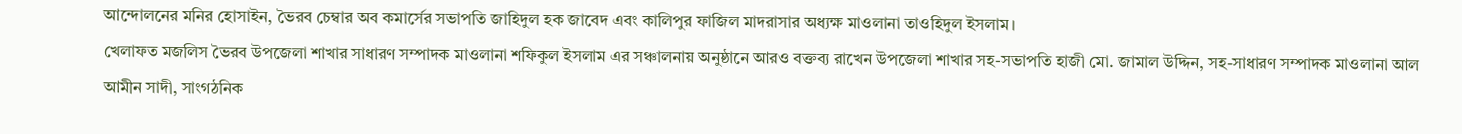আন্দোলনের মনির হোসাইন, ভৈরব চেম্বার অব কমার্সের সভাপতি জাহিদুল হক জাবেদ এবং কালিপুর ফাজিল মাদরাসার অধ্যক্ষ মাওলানা তাওহিদুল ইসলাম।
খেলাফত মজলিস ভৈরব উপজেলা শাখার সাধারণ সম্পাদক মাওলানা শফিকুল ইসলাম এর সঞ্চালনায় অনুষ্ঠানে আরও বক্তব্য রাখেন উপজেলা শাখার সহ-সভাপতি হাজী মো. জামাল উদ্দিন, সহ-সাধারণ সম্পাদক মাওলানা আল আমীন সাদী, সাংগঠনিক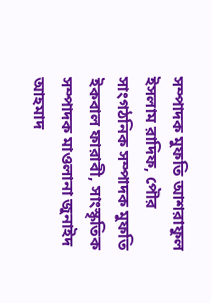সম্পাদক মুফতি আশরাফুল ইসলাম রাদিফ, পৌর সাংগঠনিক সম্পাদক মুফতি ইকবাল ফারাবী, সাংস্কৃতিক সম্পাদক মাওলানা জুনাইদ আহমাদ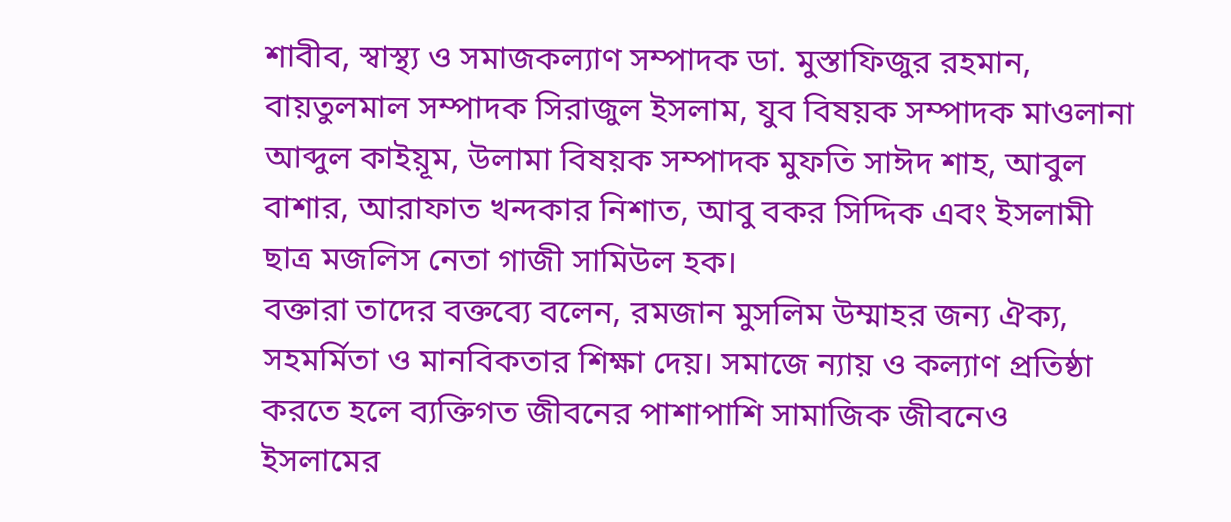শাবীব, স্বাস্থ্য ও সমাজকল্যাণ সম্পাদক ডা. মুস্তাফিজুর রহমান, বায়তুলমাল সম্পাদক সিরাজুল ইসলাম, যুব বিষয়ক সম্পাদক মাওলানা আব্দুল কাইয়ূম, উলামা বিষয়ক সম্পাদক মুফতি সাঈদ শাহ, আবুল বাশার, আরাফাত খন্দকার নিশাত, আবু বকর সিদ্দিক এবং ইসলামী ছাত্র মজলিস নেতা গাজী সামিউল হক।
বক্তারা তাদের বক্তব্যে বলেন, রমজান মুসলিম উম্মাহর জন্য ঐক্য, সহমর্মিতা ও মানবিকতার শিক্ষা দেয়। সমাজে ন্যায় ও কল্যাণ প্রতিষ্ঠা করতে হলে ব্যক্তিগত জীবনের পাশাপাশি সামাজিক জীবনেও ইসলামের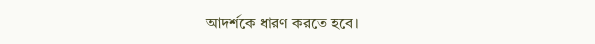আদর্শকে ধারণ করতে হবে।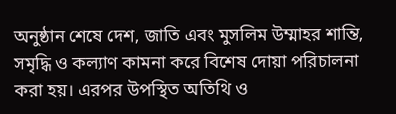অনুষ্ঠান শেষে দেশ, জাতি এবং মুসলিম উম্মাহর শান্তি, সমৃদ্ধি ও কল্যাণ কামনা করে বিশেষ দোয়া পরিচালনা করা হয়। এরপর উপস্থিত অতিথি ও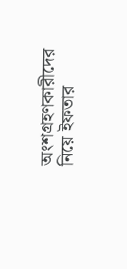অংশগ্রহণকারীদের নিয়ে ইফতার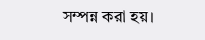সম্পন্ন করা হয়।